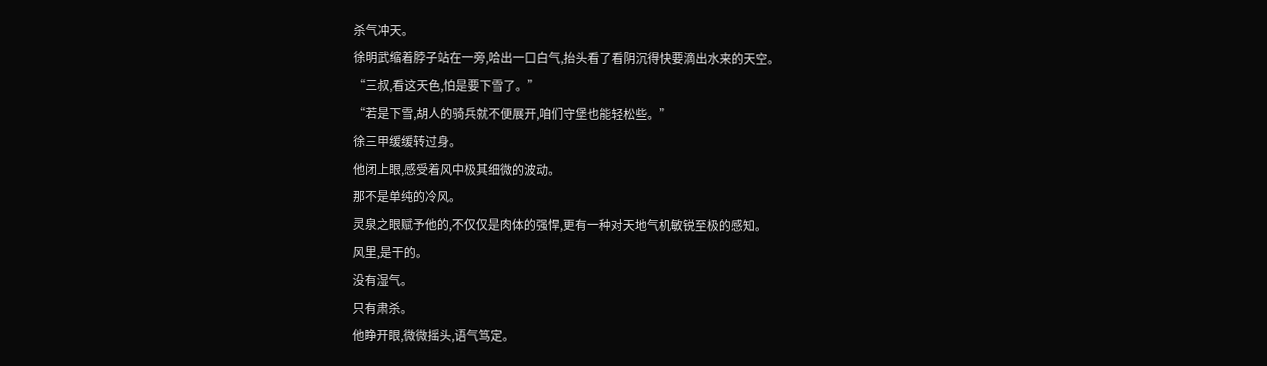杀气冲天。
徐明武缩着脖子站在一旁,哈出一口白气,抬头看了看阴沉得快要滴出水来的天空。
“三叔,看这天色,怕是要下雪了。”
“若是下雪,胡人的骑兵就不便展开,咱们守堡也能轻松些。”
徐三甲缓缓转过身。
他闭上眼,感受着风中极其细微的波动。
那不是单纯的冷风。
灵泉之眼赋予他的,不仅仅是肉体的强悍,更有一种对天地气机敏锐至极的感知。
风里,是干的。
没有湿气。
只有肃杀。
他睁开眼,微微摇头,语气笃定。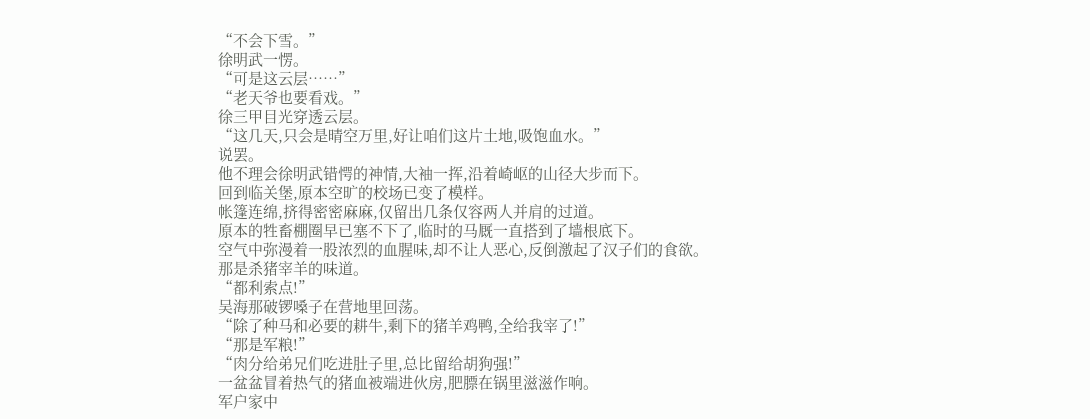“不会下雪。”
徐明武一愣。
“可是这云层……”
“老天爷也要看戏。”
徐三甲目光穿透云层。
“这几天,只会是晴空万里,好让咱们这片土地,吸饱血水。”
说罢。
他不理会徐明武错愕的神情,大袖一挥,沿着崎岖的山径大步而下。
回到临关堡,原本空旷的校场已变了模样。
帐篷连绵,挤得密密麻麻,仅留出几条仅容两人并肩的过道。
原本的牲畜棚圈早已塞不下了,临时的马厩一直搭到了墙根底下。
空气中弥漫着一股浓烈的血腥味,却不让人恶心,反倒激起了汉子们的食欲。
那是杀猪宰羊的味道。
“都利索点!”
吴海那破锣嗓子在营地里回荡。
“除了种马和必要的耕牛,剩下的猪羊鸡鸭,全给我宰了!”
“那是军粮!”
“肉分给弟兄们吃进肚子里,总比留给胡狗强!”
一盆盆冒着热气的猪血被端进伙房,肥膘在锅里滋滋作响。
军户家中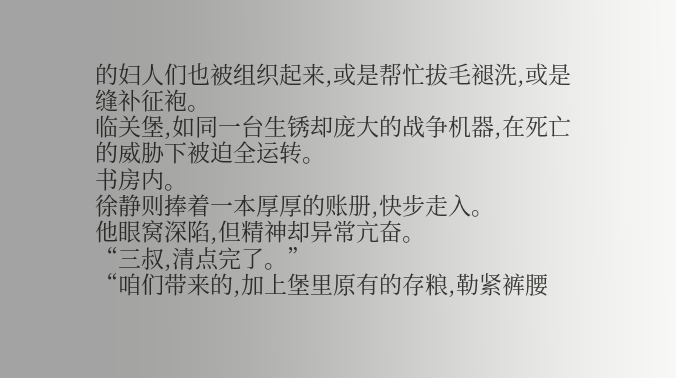的妇人们也被组织起来,或是帮忙拔毛褪洗,或是缝补征袍。
临关堡,如同一台生锈却庞大的战争机器,在死亡的威胁下被迫全运转。
书房内。
徐静则捧着一本厚厚的账册,快步走入。
他眼窝深陷,但精神却异常亢奋。
“三叔,清点完了。”
“咱们带来的,加上堡里原有的存粮,勒紧裤腰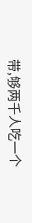带,够两千人吃一个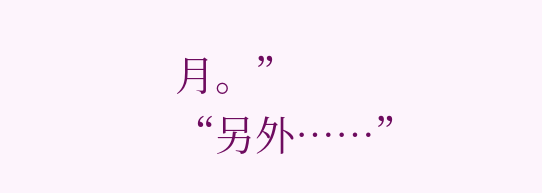月。”
“另外……”